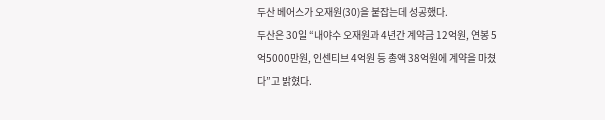두산 베어스가 오재원(30)을 붙잡는데 성공했다.
두산은 30일 “내야수 오재원과 4년간 계약금 12억원, 연봉 5억5000만원, 인센티브 4억원 등 총액 38억원에 계약을 마쳤다”고 밝혔다.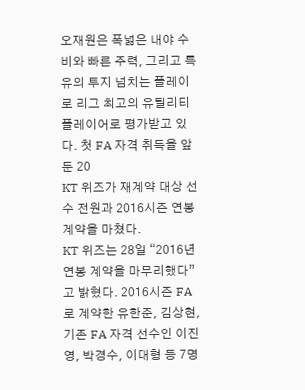오재원은 폭넓은 내야 수비와 빠른 주력, 그리고 특유의 투지 넘치는 플레이로 리그 최고의 유틸리티 플레이어로 평가받고 있다. 첫 FA 자격 취득을 앞둔 20
KT 위즈가 재계약 대상 선수 전원과 2016시즌 연봉 계약을 마쳤다.
KT 위즈는 28일 “2016년 연봉 계약을 마무리했다”고 밝혔다. 2016시즌 FA로 계약한 유한준, 김상현, 기존 FA 자격 선수인 이진영, 박경수, 이대형 등 7명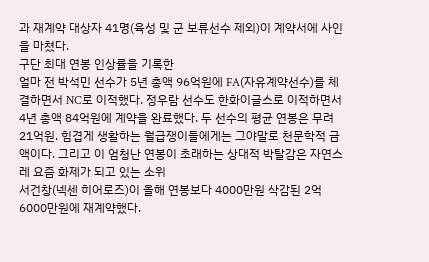과 재계약 대상자 41명(육성 및 군 보류선수 제외)이 계약서에 사인을 마쳤다.
구단 최대 연봉 인상률을 기록한
얼마 전 박석민 선수가 5년 총액 96억원에 FA(자유계약선수)를 체결하면서 NC로 이적했다. 정우람 선수도 한화이글스로 이적하면서 4년 총액 84억원에 계약을 완료했다. 두 선수의 평균 연봉은 무려 21억원. 힘겹게 생활하는 월급쟁이들에게는 그야말로 천문학적 금액이다. 그리고 이 엄청난 연봉이 초래하는 상대적 박탈감은 자연스레 요즘 화제가 되고 있는 소위
서건창(넥센 히어로즈)이 올해 연봉보다 4000만원 삭감된 2억6000만원에 재계약했다.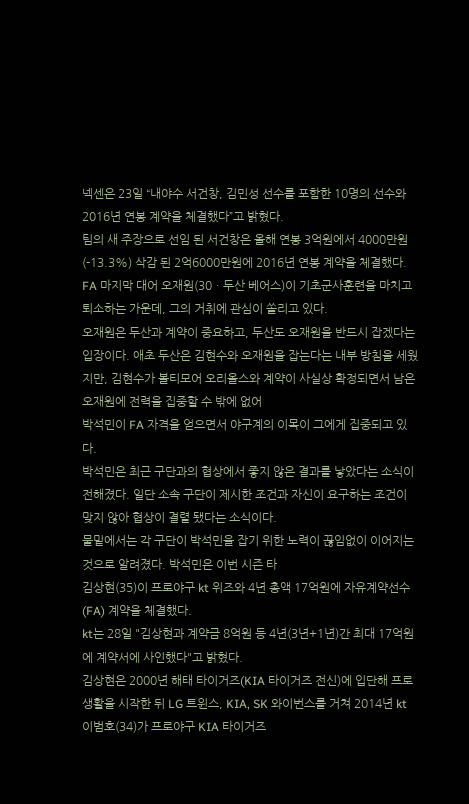넥센은 23일 “내야수 서건창, 김민성 선수를 포함한 10명의 선수와 2016년 연봉 계약을 체결했다”고 밝혔다.
팀의 새 주장으로 선임 된 서건창은 올해 연봉 3억원에서 4000만원(-13.3%) 삭감 된 2억6000만원에 2016년 연봉 계약을 체결했다.
FA 마지막 대어 오재원(30ㆍ두산 베어스)이 기초군사훈련을 마치고 퇴소하는 가운데, 그의 거취에 관심이 쏠리고 있다.
오재원은 두산과 계약이 중요하고, 두산도 오재원을 반드시 잡겠다는 입장이다. 애초 두산은 김현수와 오재원을 잡는다는 내부 방침을 세웠지만, 김현수가 볼티모어 오리올스와 계약이 사실상 확정되면서 남은 오재원에 전력을 집중할 수 밖에 없어
박석민이 FA 자격을 얻으면서 야구계의 이목이 그에게 집중되고 있다.
박석민은 최근 구단과의 협상에서 좋지 않은 결과를 낳았다는 소식이 전해졌다. 일단 소속 구단이 제시한 조건과 자신이 요구하는 조건이 맞지 않아 협상이 결렬 됐다는 소식이다.
물밑에서는 각 구단이 박석민을 잡기 위한 노력이 끊임없이 이어지는 것으로 알려졌다. 박석민은 이번 시즌 타
김상현(35)이 프로야구 kt 위즈와 4년 총액 17억원에 자유계약선수(FA) 계약을 체결했다.
kt는 28일 "김상현과 계약금 8억원 등 4년(3년+1년)간 최대 17억원에 계약서에 사인했다"고 밝혔다.
김상현은 2000년 해태 타이거즈(KIA 타이거즈 전신)에 입단해 프로생활을 시작한 뒤 LG 트윈스, KIA, SK 와이번스를 거쳐 2014년 kt
이범호(34)가 프로야구 KIA 타이거즈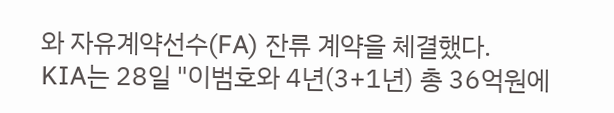와 자유계약선수(FA) 잔류 계약을 체결했다.
KIA는 28일 "이범호와 4년(3+1년) 총 36억원에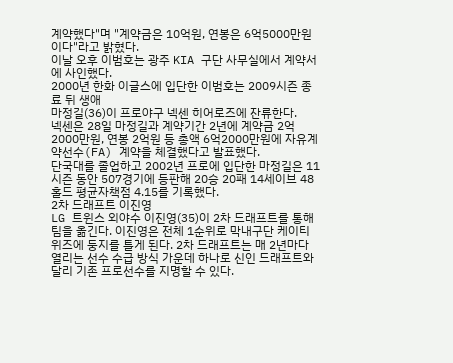계약했다"며 "계약금은 10억원, 연봉은 6억5000만원이다"라고 밝혔다.
이날 오후 이범호는 광주 KIA 구단 사무실에서 계약서에 사인했다.
2000년 한화 이글스에 입단한 이범호는 2009시즌 종료 뒤 생애
마정길(36)이 프로야구 넥센 히어로즈에 잔류한다.
넥센은 28일 마정길과 계약기간 2년에 계약금 2억2000만원, 연봉 2억원 등 총액 6억2000만원에 자유계약선수(FA) 계약을 체결했다고 발표했다.
단국대를 졸업하고 2002년 프로에 입단한 마정길은 11시즌 동안 507경기에 등판해 20승 20패 14세이브 48홀드 평균자책점 4.15를 기록했다.
2차 드래프트 이진영
LG 트윈스 외야수 이진영(35)이 2차 드래프트를 통해 팀을 옮긴다. 이진영은 전체 1순위로 막내구단 케이티 위즈에 둥지를 틀게 된다. 2차 드래프트는 매 2년마다 열리는 선수 수급 방식 가운데 하나로 신인 드래프트와 달리 기존 프로선수를 지명할 수 있다.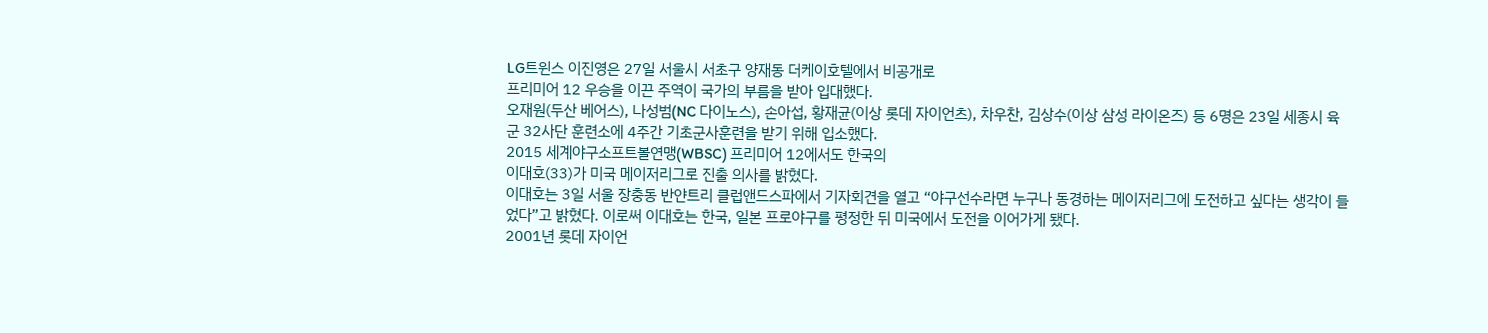LG트윈스 이진영은 27일 서울시 서초구 양재동 더케이호텔에서 비공개로
프리미어 12 우승을 이끈 주역이 국가의 부름을 받아 입대했다.
오재원(두산 베어스), 나성범(NC 다이노스), 손아섭, 황재균(이상 롯데 자이언츠), 차우찬, 김상수(이상 삼성 라이온즈) 등 6명은 23일 세종시 육군 32사단 훈련소에 4주간 기초군사훈련을 받기 위해 입소했다.
2015 세계야구소프트볼연맹(WBSC) 프리미어 12에서도 한국의
이대호(33)가 미국 메이저리그로 진출 의사를 밝혔다.
이대호는 3일 서울 장충동 반얀트리 클럽앤드스파에서 기자회견을 열고 “야구선수라면 누구나 동경하는 메이저리그에 도전하고 싶다는 생각이 들었다”고 밝혔다. 이로써 이대호는 한국, 일본 프로야구를 평정한 뒤 미국에서 도전을 이어가게 됐다.
2001년 롯데 자이언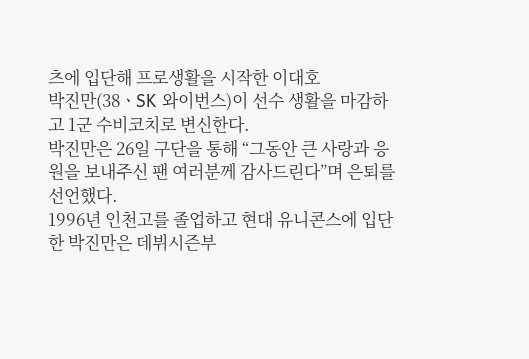츠에 입단해 프로생활을 시작한 이대호
박진만(38ㆍSK 와이번스)이 선수 생활을 마감하고 1군 수비코치로 변신한다.
박진만은 26일 구단을 통해 “그동안 큰 사랑과 응원을 보내주신 팬 여러분께 감사드린다”며 은퇴를 선언했다.
1996년 인천고를 졸업하고 현대 유니콘스에 입단한 박진만은 데뷔시즌부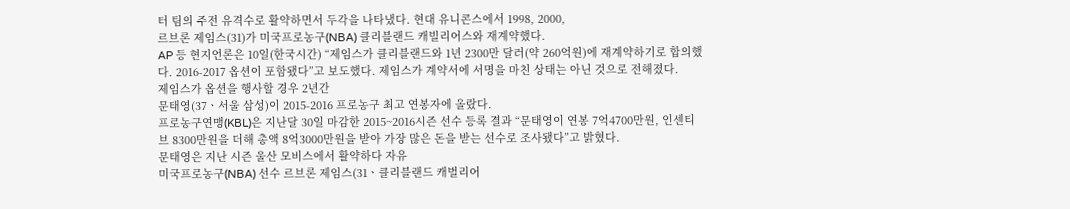터 팀의 주전 유격수로 활약하면서 두각을 나타냈다. 현대 유니콘스에서 1998, 2000,
르브론 제임스(31)가 미국프로농구(NBA) 클리블랜드 캐빌리어스와 재계약했다.
AP 등 현지언론은 10일(한국시간) “제임스가 클리블랜드와 1년 2300만 달러(약 260억원)에 재계약하기로 합의했다. 2016-2017 옵션이 포함됐다”고 보도했다. 제임스가 계약서에 서명을 마친 상태는 아닌 것으로 전해졌다.
제임스가 옵션을 행사할 경우 2년간
문태영(37ㆍ서울 삼성)이 2015-2016 프로농구 최고 연봉자에 올랐다.
프로농구연맹(KBL)은 지난달 30일 마감한 2015~2016시즌 선수 등록 결과 “문태영이 연봉 7억4700만원, 인센티브 8300만원을 더해 총액 8억3000만원을 받아 가장 많은 돈을 받는 선수로 조사됐다”고 밝혔다.
문태영은 지난 시즌 울산 모비스에서 활약하다 자유
미국프로농구(NBA) 선수 르브론 제임스(31ㆍ클리블랜드 캐벌리어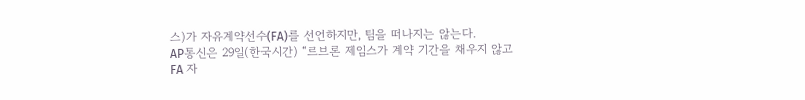스)가 자유계약선수(FA)를 선언하지만, 팀을 떠나지는 않는다.
AP통신은 29일(한국시간) “르브론 제임스가 계약 기간을 채우지 않고 FA 자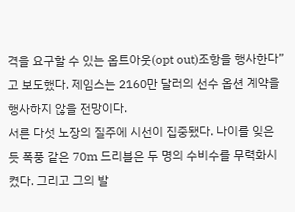격을 요구할 수 있는 옵트아웃(opt out)조항을 행사한다”고 보도했다. 제임스는 2160만 달러의 선수 옵션 계약을 행사하지 않을 전망이다.
서른 다섯 노장의 질주에 시선이 집중됐다. 나이를 잊은 듯 폭풍 같은 70m 드리블은 두 명의 수비수를 무력화시켰다. 그리고 그의 발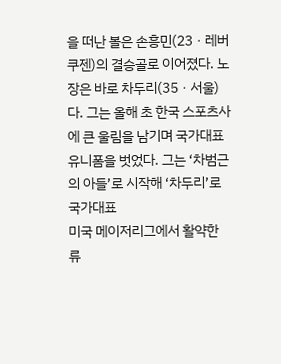을 떠난 볼은 손흥민(23ㆍ레버쿠젠)의 결승골로 이어졌다. 노장은 바로 차두리(35ㆍ서울)다. 그는 올해 초 한국 스포츠사에 큰 울림을 남기며 국가대표 유니폼을 벗었다. 그는 ‘차범근의 아들’로 시작해 ‘차두리’로 국가대표
미국 메이저리그에서 활약한 류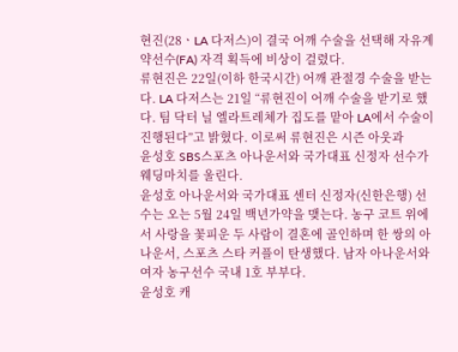현진(28ㆍLA 다저스)이 결국 어깨 수술을 선택해 자유계약선수(FA) 자격 획득에 비상이 걸렸다.
류현진은 22일(이하 한국시간) 어깨 관절경 수술을 받는다. LA 다저스는 21일 “류현진이 어깨 수술을 받기로 했다. 팀 닥터 닐 엘라트레체가 집도를 맡아 LA에서 수술이 진행된다”고 밝혔다. 이로써 류현진은 시즌 아웃과
윤성호 SBS스포츠 아나운서와 국가대표 신정자 선수가 웨딩마치를 울린다.
윤성호 아나운서와 국가대표 센터 신정자(신한은행) 선수는 오는 5월 24일 백년가약을 맺는다. 농구 코트 위에서 사랑을 꽃피운 두 사람이 결혼에 골인하며 한 쌍의 아나운서, 스포츠 스타 커플이 탄생했다. 남자 아나운서와 여자 농구선수 국내 1호 부부다.
윤성호 캐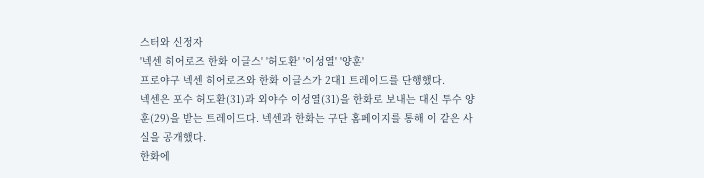스터와 신정자
'넥센 히어로즈 한화 이글스' '허도환' '이성열' '양훈'
프로야구 넥센 히어로즈와 한화 이글스가 2대1 트레이드를 단행했다.
넥센은 포수 허도환(31)과 외야수 이성열(31)을 한화로 보내는 대신 투수 양훈(29)을 받는 트레이드다. 넥센과 한화는 구단 홈페이지를 통해 이 같은 사실을 공개했다.
한화에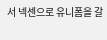서 넥센으로 유니폼을 갈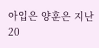아입은 양훈은 지난 20